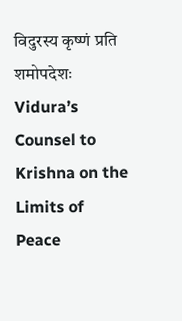विदुरस्य कृष्णं प्रति शमोपदेशः
Vidura’s Counsel to Krishna on the Limits of Peace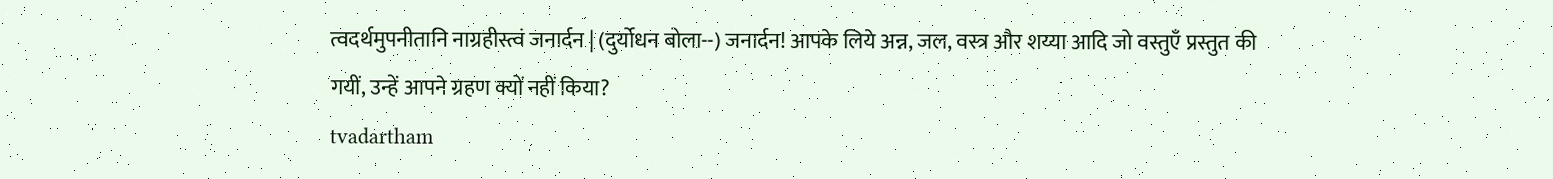त्वदर्थमुपनीतानि नाग्रहीस्त्वं जनार्दन | (दुर्योधन बोला--) जनार्दन! आपके लिये अन्न, जल, वस्त्र और शय्या आदि जो वस्तुएँ प्रस्तुत की गयीं, उन्हें आपने ग्रहण क्यों नहीं किया?
tvadartham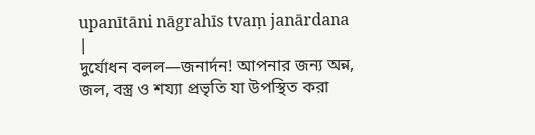upanītāni nāgrahīs tvaṃ janārdana |
দুর্যোধন বলল—জনার্দন! আপনার জন্য অন্ন, জল, বস্ত্র ও শয্যা প্রভৃতি যা উপস্থিত করা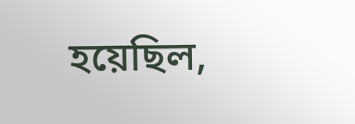হয়েছিল,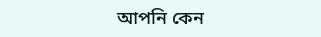আপনি কেন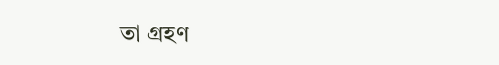তা গ্রহণ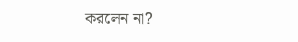করলেন না?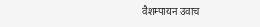वैशम्पायन उवाच